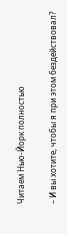Читаем Нью-Йорк полностью

– И вы хотите, чтобы я при этом бездействовал?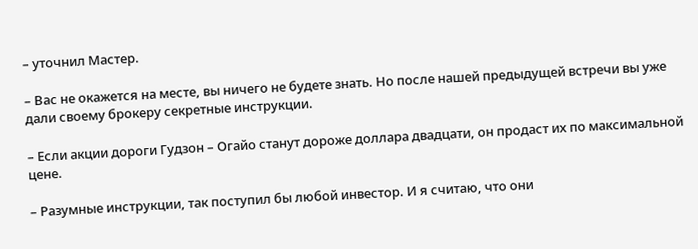– уточнил Мастер.

– Вас не окажется на месте, вы ничего не будете знать. Но после нашей предыдущей встречи вы уже дали своему брокеру секретные инструкции.

– Если акции дороги Гудзон – Огайо станут дороже доллара двадцати, он продаст их по максимальной цене.

– Разумные инструкции, так поступил бы любой инвестор. И я считаю, что они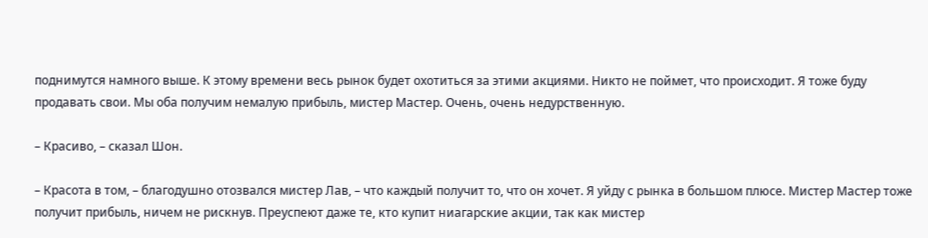поднимутся намного выше. К этому времени весь рынок будет охотиться за этими акциями. Никто не поймет, что происходит. Я тоже буду продавать свои. Мы оба получим немалую прибыль, мистер Мастер. Очень, очень недурственную.

– Красиво, – сказал Шон.

– Красота в том, – благодушно отозвался мистер Лав, – что каждый получит то, что он хочет. Я уйду с рынка в большом плюсе. Мистер Мастер тоже получит прибыль, ничем не рискнув. Преуспеют даже те, кто купит ниагарские акции, так как мистер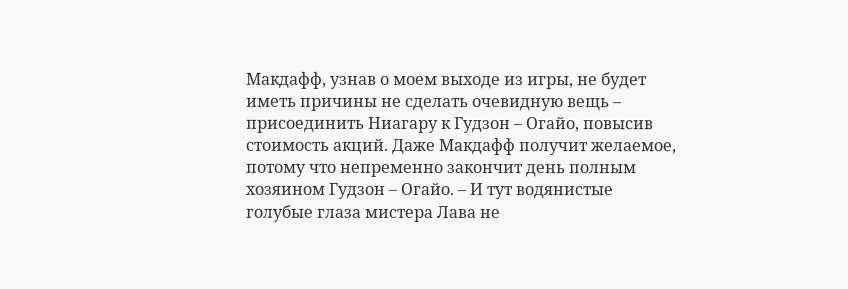Макдафф, узнав о моем выходе из игры, не будет иметь причины не сделать очевидную вещь – присоединить Ниагару к Гудзон – Огайо, повысив стоимость акций. Даже Макдафф получит желаемое, потому что непременно закончит день полным хозяином Гудзон – Огайо. – И тут водянистые голубые глаза мистера Лава не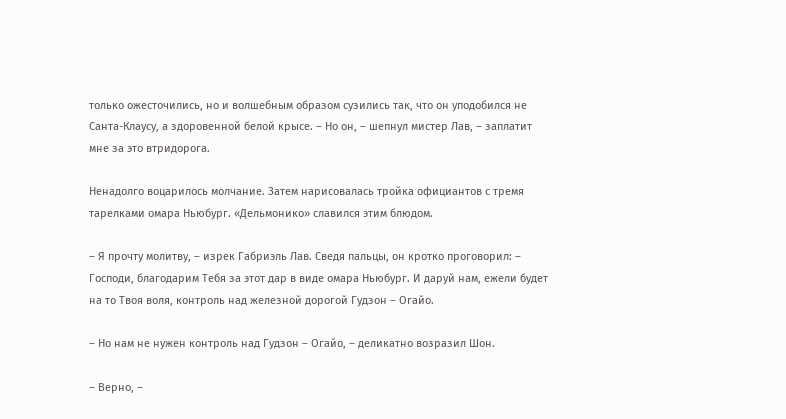только ожесточились, но и волшебным образом сузились так, что он уподобился не Санта-Клаусу, а здоровенной белой крысе. – Но он, – шепнул мистер Лав, – заплатит мне за это втридорога.

Ненадолго воцарилось молчание. Затем нарисовалась тройка официантов с тремя тарелками омара Ньюбург. «Дельмонико» славился этим блюдом.

– Я прочту молитву, – изрек Габриэль Лав. Сведя пальцы, он кротко проговорил: – Господи, благодарим Тебя за этот дар в виде омара Ньюбург. И даруй нам, ежели будет на то Твоя воля, контроль над железной дорогой Гудзон – Огайо.

– Но нам не нужен контроль над Гудзон – Огайо, – деликатно возразил Шон.

– Верно, –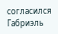согласился Габриэль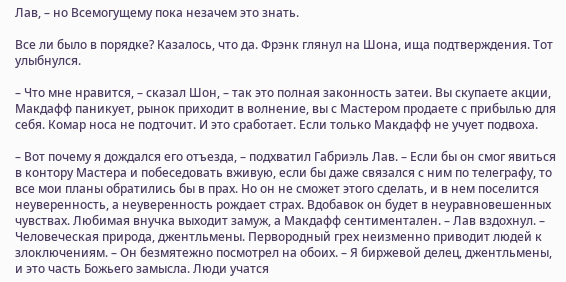Лав, – но Всемогущему пока незачем это знать.

Все ли было в порядке? Казалось, что да. Фрэнк глянул на Шона, ища подтверждения. Тот улыбнулся.

– Что мне нравится, – сказал Шон, – так это полная законность затеи. Вы скупаете акции, Макдафф паникует, рынок приходит в волнение, вы с Мастером продаете с прибылью для себя. Комар носа не подточит. И это сработает. Если только Макдафф не учует подвоха.

– Вот почему я дождался его отъезда, – подхватил Габриэль Лав. – Если бы он смог явиться в контору Мастера и побеседовать вживую, если бы даже связался с ним по телеграфу, то все мои планы обратились бы в прах. Но он не сможет этого сделать, и в нем поселится неуверенность, а неуверенность рождает страх. Вдобавок он будет в неуравновешенных чувствах. Любимая внучка выходит замуж, а Макдафф сентиментален. – Лав вздохнул. – Человеческая природа, джентльмены. Первородный грех неизменно приводит людей к злоключениям. – Он безмятежно посмотрел на обоих. – Я биржевой делец, джентльмены, и это часть Божьего замысла. Люди учатся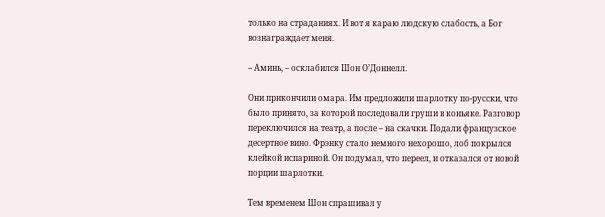только на страданиях. И вот я караю людскую слабость, а Бог вознаграждает меня.

– Аминь, – осклабился Шон О’Доннелл.

Они прикончили омара. Им предложили шарлотку по-русски, что было принято, за которой последовали груши в коньяке. Разговор переключился на театр, а после – на скачки. Подали французское десертное вино. Фрэнку стало немного нехорошо, лоб покрылся клейкой испариной. Он подумал, что переел, и отказался от новой порции шарлотки.

Тем временем Шон спрашивал у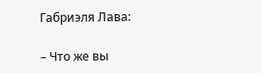Габриэля Лава:

– Что же вы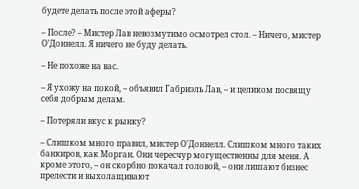будете делать после этой аферы?

– После? – Мистер Лав невозмутимо осмотрел стол. – Ничего, мистер О’Доннелл. Я ничего не буду делать.

– Не похоже на вас.

– Я ухожу на покой, – объявил Габриэль Лав, – и целиком посвящу себя добрым делам.

– Потеряли вкус к рынку?

– Слишком много правил, мистер О’Доннелл. Слишком много таких банкиров, как Морган. Они чересчур могущественны для меня. А кроме этого, – он скорбно покачал головой, – они лишают бизнес прелести и выхолащивают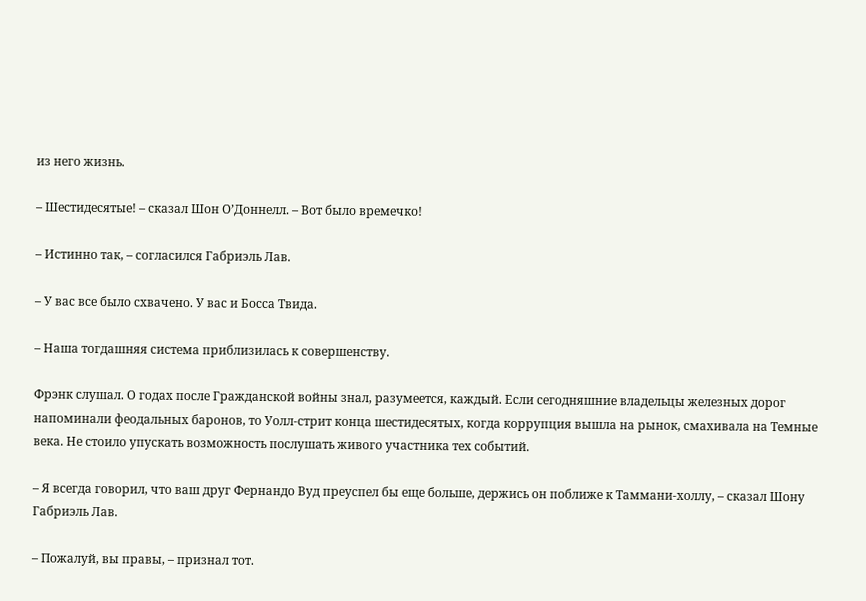из него жизнь.

– Шестидесятые! – сказал Шон О’Доннелл. – Вот было времечко!

– Истинно так, – согласился Габриэль Лав.

– У вас все было схвачено. У вас и Босса Твида.

– Наша тогдашняя система приблизилась к совершенству.

Фрэнк слушал. О годах после Гражданской войны знал, разумеется, каждый. Если сегодняшние владельцы железных дорог напоминали феодальных баронов, то Уолл-стрит конца шестидесятых, когда коррупция вышла на рынок, смахивала на Темные века. Не стоило упускать возможность послушать живого участника тех событий.

– Я всегда говорил, что ваш друг Фернандо Вуд преуспел бы еще больше, держись он поближе к Таммани-холлу, – сказал Шону Габриэль Лав.

– Пожалуй, вы правы, – признал тот.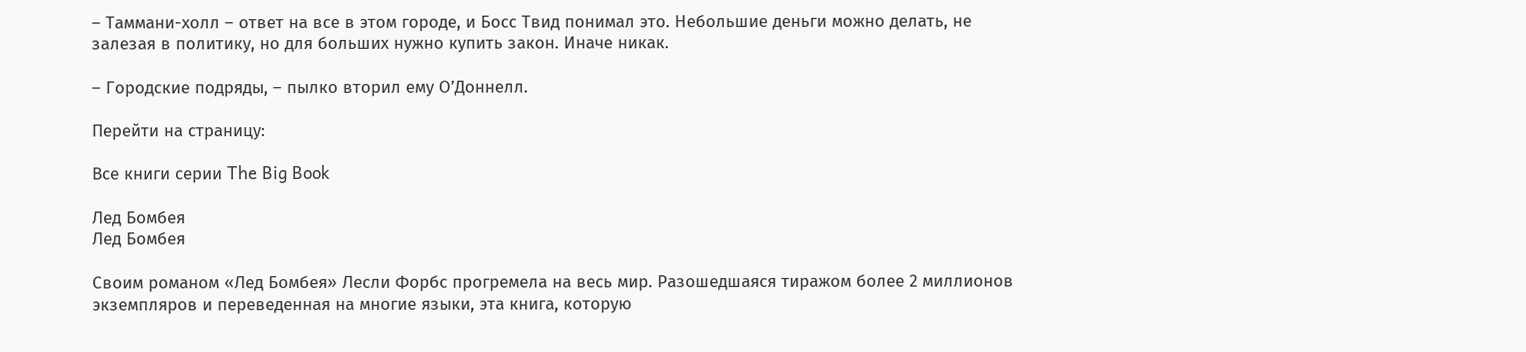– Таммани-холл – ответ на все в этом городе, и Босс Твид понимал это. Небольшие деньги можно делать, не залезая в политику, но для больших нужно купить закон. Иначе никак.

– Городские подряды, – пылко вторил ему О’Доннелл.

Перейти на страницу:

Все книги серии The Big Book

Лед Бомбея
Лед Бомбея

Своим романом «Лед Бомбея» Лесли Форбс прогремела на весь мир. Разошедшаяся тиражом более 2 миллионов экземпляров и переведенная на многие языки, эта книга, которую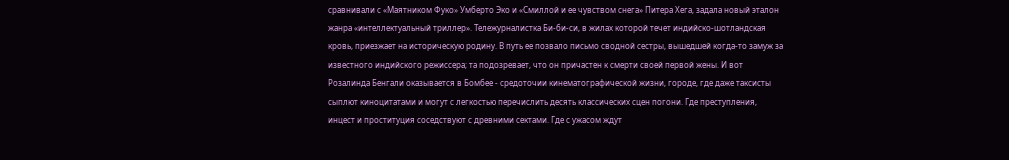сравнивали с «Маятником Фуко» Умберто Эко и «Смиллой и ее чувством снега» Питера Хега, задала новый эталон жанра «интеллектуальный триллер». Тележурналистка Би-би-си, в жилах которой течет индийско-шотландская кровь, приезжает на историческую родину. В путь ее позвало письмо сводной сестры, вышедшей когда-то замуж за известного индийского режиссера; та подозревает, что он причастен к смерти своей первой жены. И вот Розалинда Бенгали оказывается в Бомбее - средоточии кинематографической жизни, городе, где даже таксисты сыплют киноцитатами и могут с легкостью перечислить десять классических сцен погони. Где преступления, инцест и проституция соседствуют с древними сектами. Где с ужасом ждут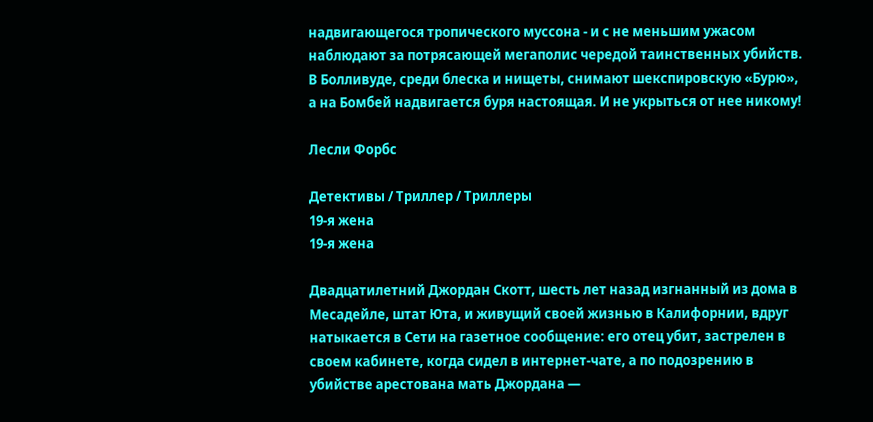надвигающегося тропического муссона - и с не меньшим ужасом наблюдают за потрясающей мегаполис чередой таинственных убийств. В Болливуде, среди блеска и нищеты, снимают шекспировскую «Бурю», а на Бомбей надвигается буря настоящая. И не укрыться от нее никому!

Лесли Форбс

Детективы / Триллер / Триллеры
19-я жена
19-я жена

Двадцатилетний Джордан Скотт, шесть лет назад изгнанный из дома в Месадейле, штат Юта, и живущий своей жизнью в Калифорнии, вдруг натыкается в Сети на газетное сообщение: его отец убит, застрелен в своем кабинете, когда сидел в интернет-чате, а по подозрению в убийстве арестована мать Джордана —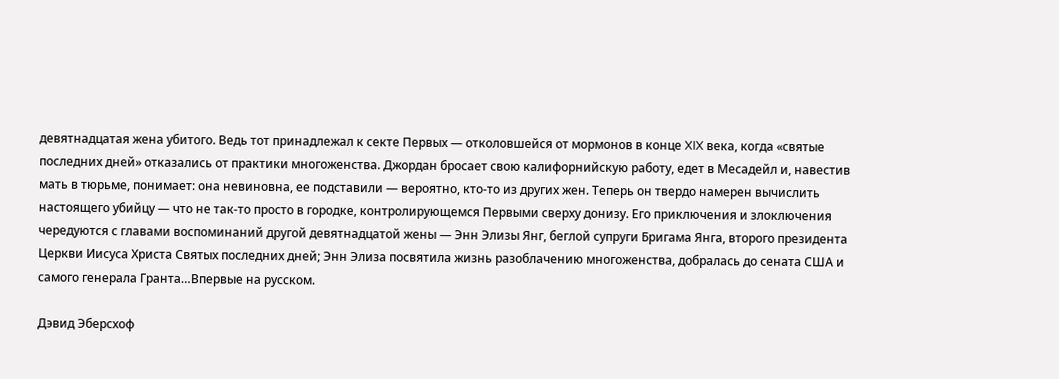девятнадцатая жена убитого. Ведь тот принадлежал к секте Первых — отколовшейся от мормонов в конце XIX века, когда «святые последних дней» отказались от практики многоженства. Джордан бросает свою калифорнийскую работу, едет в Месадейл и, навестив мать в тюрьме, понимает: она невиновна, ее подставили — вероятно, кто-то из других жен. Теперь он твердо намерен вычислить настоящего убийцу — что не так-то просто в городке, контролирующемся Первыми сверху донизу. Его приключения и злоключения чередуются с главами воспоминаний другой девятнадцатой жены — Энн Элизы Янг, беглой супруги Бригама Янга, второго президента Церкви Иисуса Христа Святых последних дней; Энн Элиза посвятила жизнь разоблачению многоженства, добралась до сената США и самого генерала Гранта…Впервые на русском.

Дэвид Эберсхоф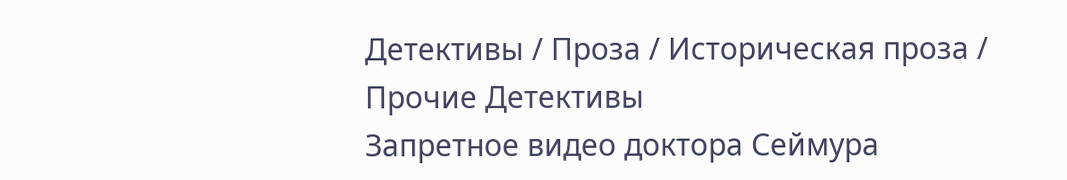Детективы / Проза / Историческая проза / Прочие Детективы
Запретное видео доктора Сеймура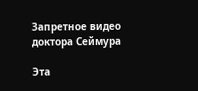Запретное видео доктора Сеймура

Эта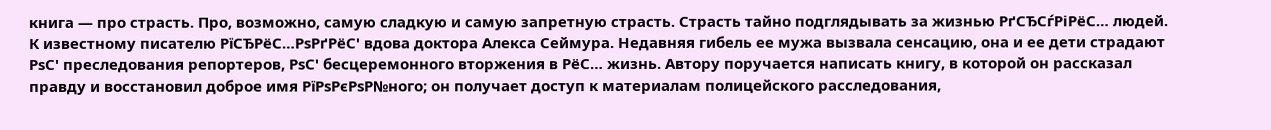книга — про страсть. Про, возможно, самую сладкую и самую запретную страсть. Страсть тайно подглядывать за жизнью РґСЂСѓРіРёС… людей. К известному писателю РїСЂРёС…РѕРґРёС' вдова доктора Алекса Сеймура. Недавняя гибель ее мужа вызвала сенсацию, она и ее дети страдают РѕС' преследования репортеров, РѕС' бесцеремонного вторжения в РёС… жизнь. Автору поручается написать книгу, в которой он рассказал правду и восстановил доброе имя РїРѕРєРѕР№ного; он получает доступ к материалам полицейского расследования,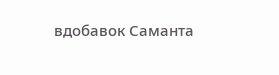вдобавок Саманта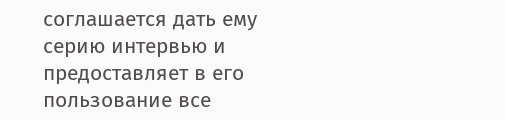соглашается дать ему серию интервью и предоставляет в его пользование все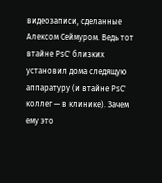видеозаписи, сделанные Алексом Сеймуром. Ведь тот втайне РѕС' близких установил дома следящую аппаратуру (и втайне РѕС' коллег — в клинике). Зачем ему это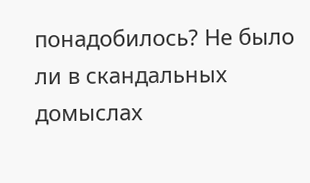понадобилось? Не было ли в скандальных домыслах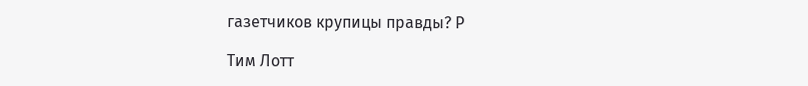газетчиков крупицы правды? Р

Тим Лотт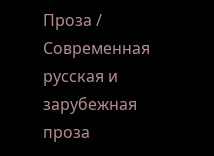Проза / Современная русская и зарубежная проза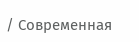/ Современная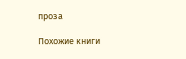проза

Похожие книги